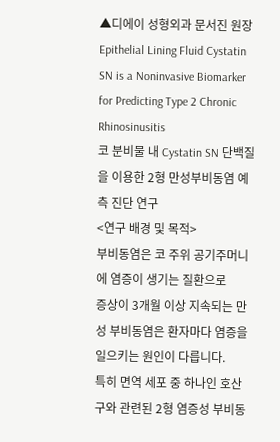▲디에이 성형외과 문서진 원장
Epithelial Lining Fluid Cystatin SN is a Noninvasive Biomarker for Predicting Type 2 Chronic Rhinosinusitis
코 분비물 내 Cystatin SN 단백질을 이용한 2형 만성부비동염 예측 진단 연구
<연구 배경 및 목적>
부비동염은 코 주위 공기주머니에 염증이 생기는 질환으로
증상이 3개월 이상 지속되는 만성 부비동염은 환자마다 염증을 일으키는 원인이 다릅니다.
특히 면역 세포 중 하나인 호산구와 관련된 2형 염증성 부비동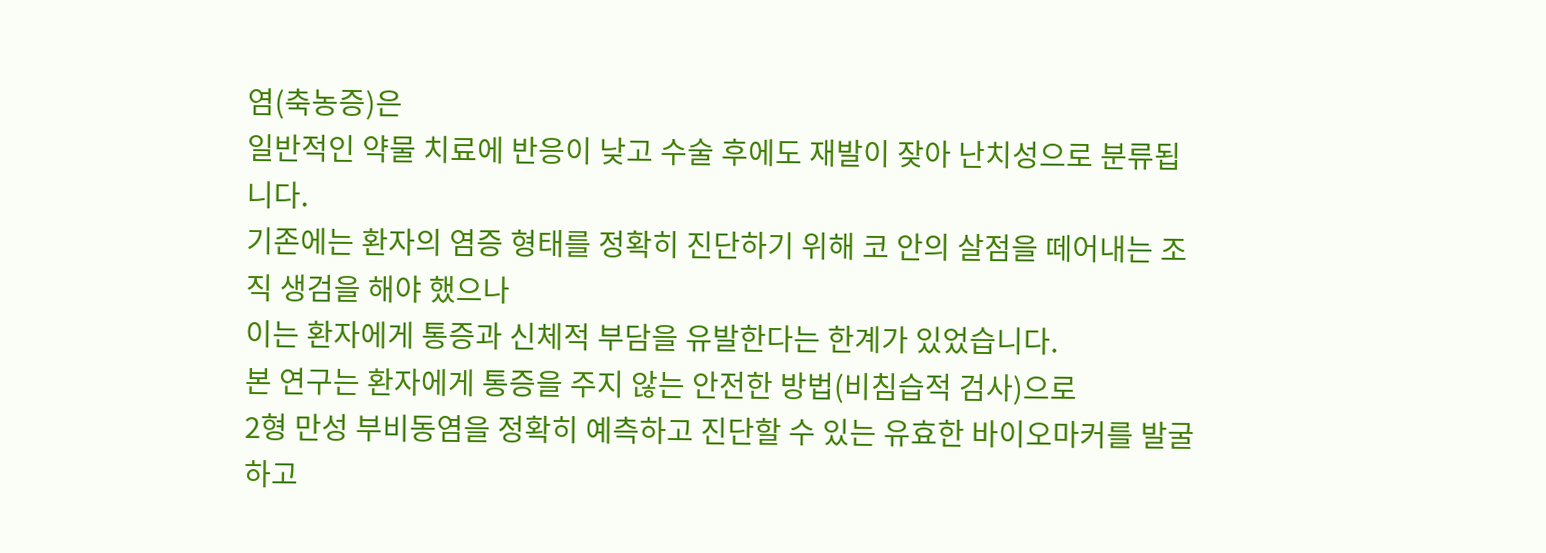염(축농증)은
일반적인 약물 치료에 반응이 낮고 수술 후에도 재발이 잦아 난치성으로 분류됩니다.
기존에는 환자의 염증 형태를 정확히 진단하기 위해 코 안의 살점을 떼어내는 조직 생검을 해야 했으나
이는 환자에게 통증과 신체적 부담을 유발한다는 한계가 있었습니다.
본 연구는 환자에게 통증을 주지 않는 안전한 방법(비침습적 검사)으로
2형 만성 부비동염을 정확히 예측하고 진단할 수 있는 유효한 바이오마커를 발굴하고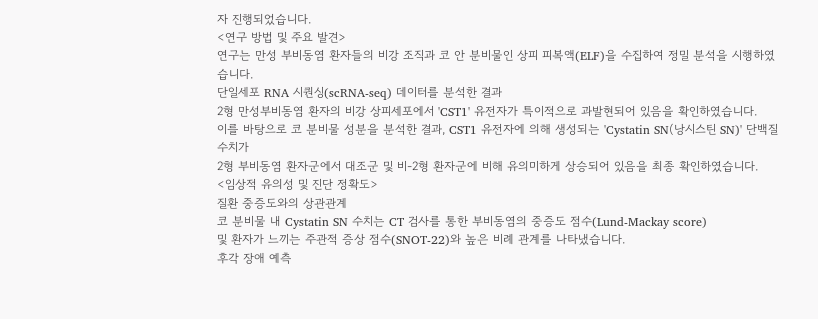자 진행되었습니다.
<연구 방법 및 주요 발견>
연구는 만성 부비동염 환자들의 비강 조직과 코 안 분비물인 상피 피복액(ELF)을 수집하여 정밀 분석을 시행하였습니다.
단일세포 RNA 시퀀싱(scRNA-seq) 데이터를 분석한 결과
2형 만성부비동염 환자의 비강 상피세포에서 'CST1' 유전자가 특이적으로 과발현되어 있음을 확인하였습니다.
이를 바탕으로 코 분비물 성분을 분석한 결과, CST1 유전자에 의해 생성되는 'Cystatin SN(낭시스틴 SN)' 단백질 수치가
2형 부비동염 환자군에서 대조군 및 비-2형 환자군에 비해 유의미하게 상승되어 있음을 최종 확인하였습니다.
<임상적 유의성 및 진단 정확도>
질환 중증도와의 상관관계
코 분비물 내 Cystatin SN 수치는 CT 검사를 통한 부비동염의 중증도 점수(Lund-Mackay score)
및 환자가 느끼는 주관적 증상 점수(SNOT-22)와 높은 비례 관계를 나타냈습니다.
후각 장애 예측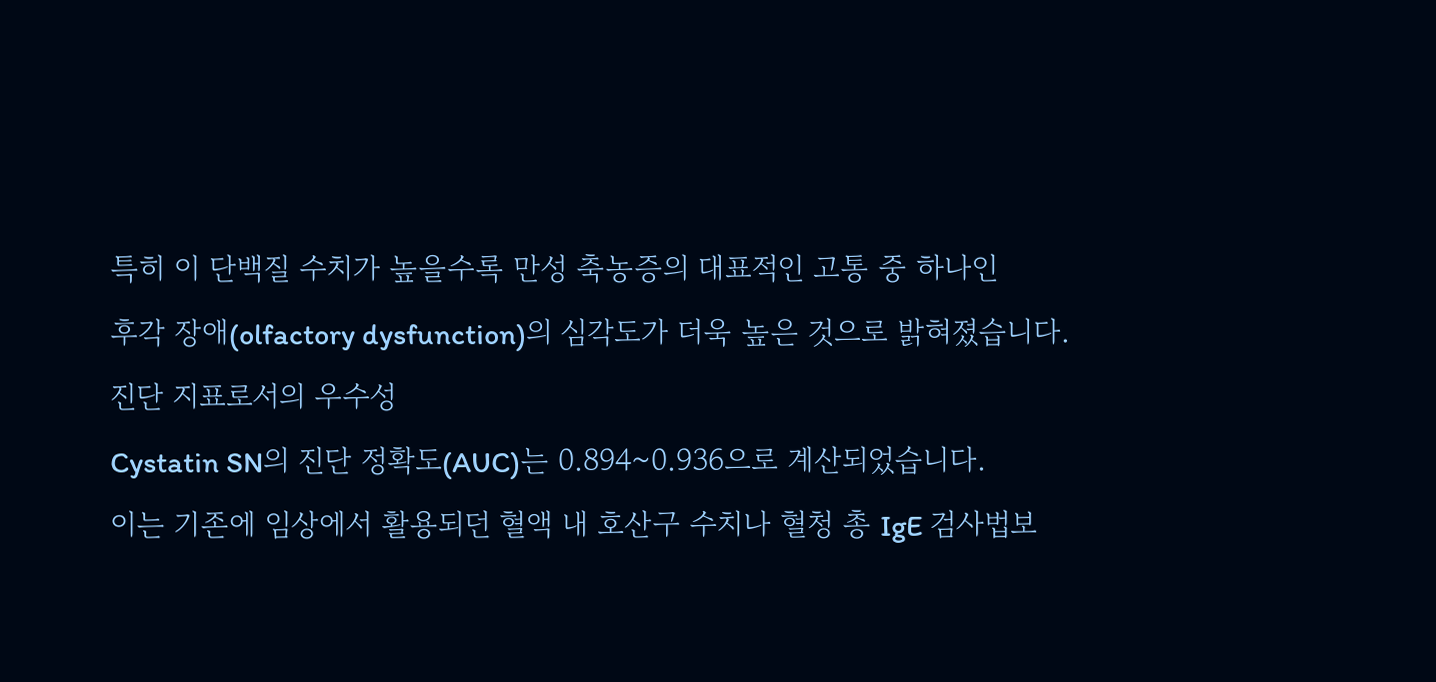특히 이 단백질 수치가 높을수록 만성 축농증의 대표적인 고통 중 하나인
후각 장애(olfactory dysfunction)의 심각도가 더욱 높은 것으로 밝혀졌습니다.
진단 지표로서의 우수성
Cystatin SN의 진단 정확도(AUC)는 0.894~0.936으로 계산되었습니다.
이는 기존에 임상에서 활용되던 혈액 내 호산구 수치나 혈청 총 IgE 검사법보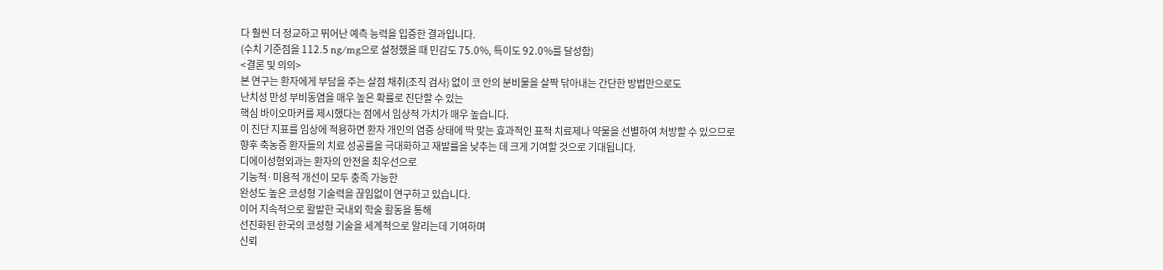다 훨씬 더 정교하고 뛰어난 예측 능력을 입증한 결과입니다.
(수치 기준점을 112.5 ng/mg으로 설정했을 때 민감도 75.0%, 특이도 92.0%를 달성함)
<결론 및 의의>
본 연구는 환자에게 부담을 주는 살점 채취(조직 검사) 없이 코 안의 분비물을 살짝 닦아내는 간단한 방법만으로도
난치성 만성 부비동염을 매우 높은 확률로 진단할 수 있는
핵심 바이오마커를 제시했다는 점에서 임상적 가치가 매우 높습니다.
이 진단 지표를 임상에 적용하면 환자 개인의 염증 상태에 딱 맞는 효과적인 표적 치료제나 약물을 선별하여 처방할 수 있으므로
향후 축농증 환자들의 치료 성공률을 극대화하고 재발률을 낮추는 데 크게 기여할 것으로 기대됩니다.
디에이성형외과는 환자의 안전을 최우선으로
기능적·미용적 개선이 모두 충족 가능한
완성도 높은 코성형 기술력을 끊임없이 연구하고 있습니다.
이어 지속적으로 활발한 국내외 학술 활동을 통해
선진화된 한국의 코성형 기술을 세계적으로 알리는데 기여하며
신뢰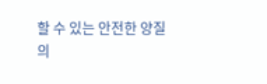할 수 있는 안전한 양질의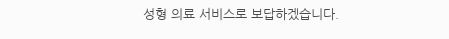성형 의료 서비스로 보답하겠습니다.